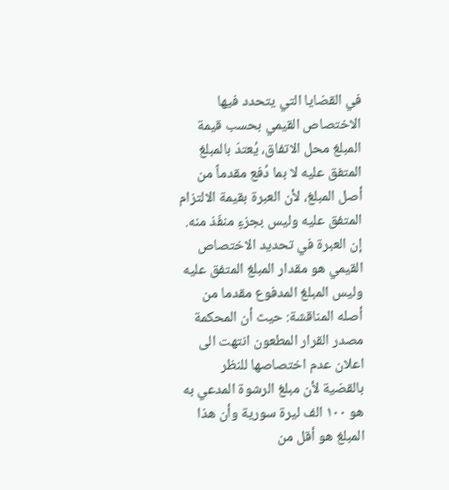في القضايا التي يتحدد فيها الاختصاص القيمي بحسب قيمة المبلغ محل الاتفاق، يُعتدّ بالمبلغ المتفق عليه لا بما دُفع مقدماً من أصل المبلغ، لأن العبرة بقيمة الالتزام المتفق عليه وليس بجزءٍ منفّذ منه.
إن العبرة في تحديد الاختصاص القيمي هو مقدار المبلغ المتفق عليه وليس المبلغ المدفوع مقدما من أصله المناقشة: حيث أن المحكمة مصدر القرار المطعون انتهت الى اعلان عدم اختصاصها للنظر بالقضية لأن مبلغ الرشوة المدعي به هو ١٠٠ الف ليرة سورية وأن هذا المبلغ هو أقل من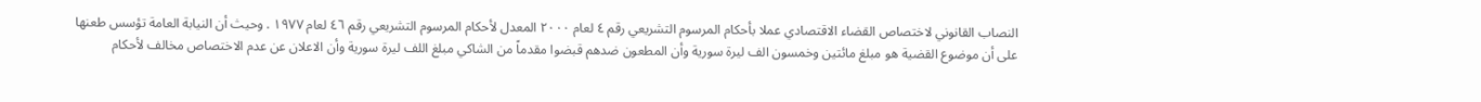النصاب القانوني لاختصاص القضاء الاقتصادي عملا بأحكام المرسوم التشريعي رقم ٤ لعام ٢٠٠٠ المعدل لأحكام المرسوم التشريعي رقم ٤٦ لعام ١٩٧٧ . وحيث أن النيابة العامة تؤسس طعنها على أن موضوع القضية هو مبلغ مائتين وخمسون الف ليرة سورية وأن المطعون ضدهم قبضوا مقدماً من الشاكي مبلغ اللف ليرة سورية وأن الاعلان عن عدم الاختصاص مخالف لأحكام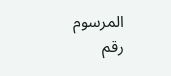المرسوم رقم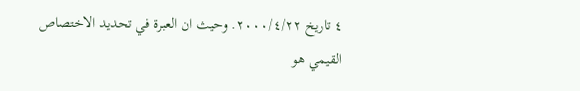٤ تاريخ ٢٠٠٠/٤/٢٢. وحيث ان العبرة في تحديد الاختصاص القيمي هو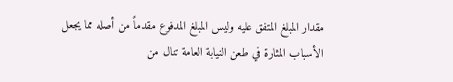مقدار المبلغ المتفق عليه وليس المبلغ المدفوع مقدماً من أصله مما يجعل الأسباب المثارة في طعن النيابة العامة تنال من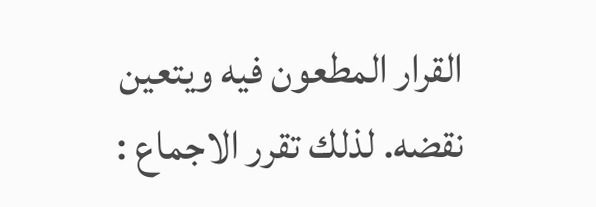القرار المطعون فيه ويتعين نقضه. لذلك تقرر الاجماع :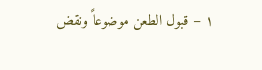١ – قبول الطعن موضوعاً ونقض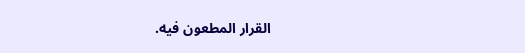القرار المطعون فيه.